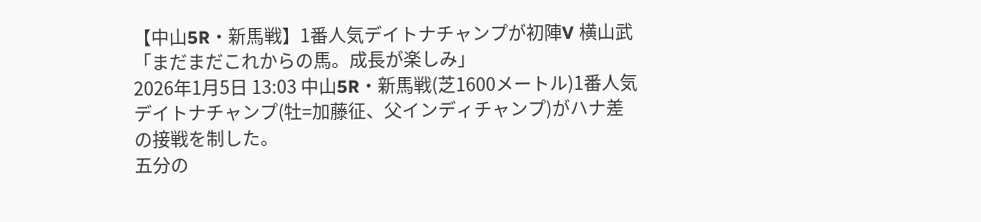【中山5R・新馬戦】1番人気デイトナチャンプが初陣V 横山武「まだまだこれからの馬。成長が楽しみ」
2026年1月5日 13:03 中山5R・新馬戦(芝1600メートル)1番人気デイトナチャンプ(牡=加藤征、父インディチャンプ)がハナ差の接戦を制した。
五分の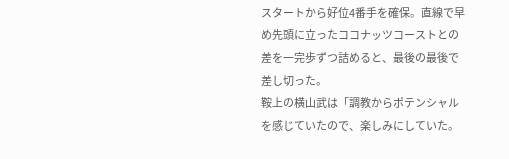スタートから好位4番手を確保。直線で早め先頭に立ったココナッツコーストとの差を一完歩ずつ詰めると、最後の最後で差し切った。
鞍上の横山武は「調教からポテンシャルを感じていたので、楽しみにしていた。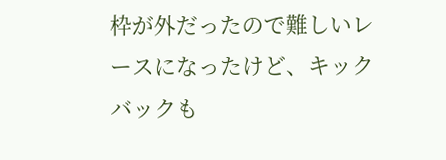枠が外だったので難しいレースになったけど、キックバックも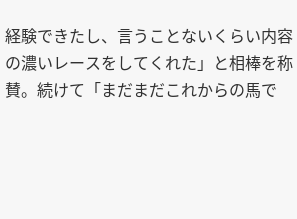経験できたし、言うことないくらい内容の濃いレースをしてくれた」と相棒を称賛。続けて「まだまだこれからの馬で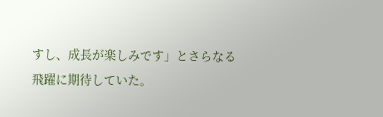すし、成長が楽しみです」とさらなる飛躍に期待していた。